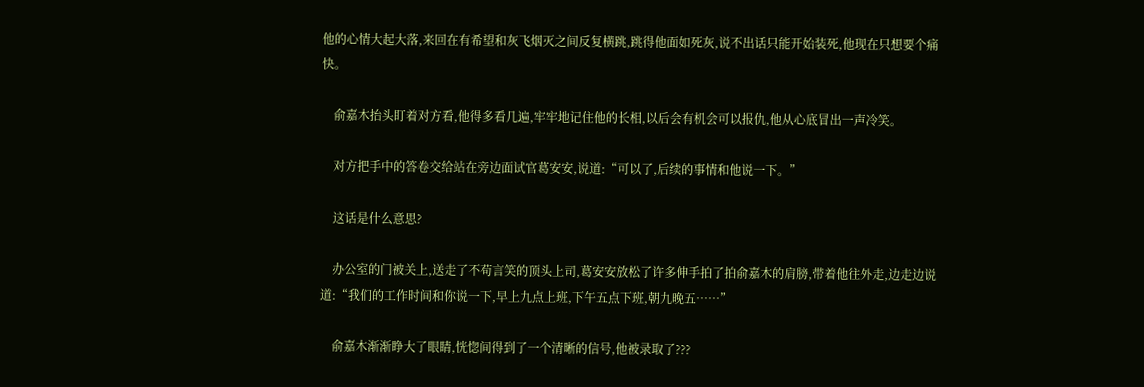他的心情大起大落,来回在有希望和灰飞烟灭之间反复横跳,跳得他面如死灰,说不出话只能开始装死,他现在只想要个痛快。

    俞嘉木抬头盯着对方看,他得多看几遍,牢牢地记住他的长相,以后会有机会可以报仇,他从心底冒出一声冷笑。

    对方把手中的答卷交给站在旁边面试官葛安安,说道:“可以了,后续的事情和他说一下。”

    这话是什么意思?

    办公室的门被关上,送走了不苟言笑的顶头上司,葛安安放松了许多伸手拍了拍俞嘉木的肩膀,带着他往外走,边走边说道:“我们的工作时间和你说一下,早上九点上班,下午五点下班,朝九晚五……”

    俞嘉木渐渐睁大了眼睛,恍惚间得到了一个清晰的信号,他被录取了???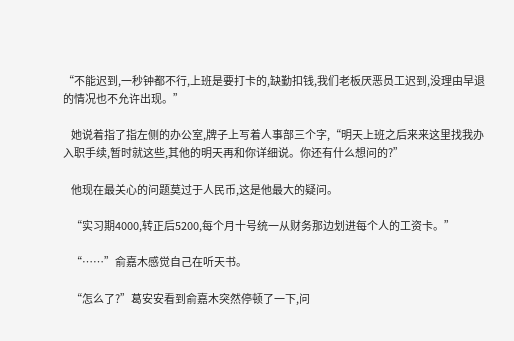“不能迟到,一秒钟都不行,上班是要打卡的,缺勤扣钱,我们老板厌恶员工迟到,没理由早退的情况也不允许出现。”

    她说着指了指左侧的办公室,牌子上写着人事部三个字,“明天上班之后来来这里找我办入职手续,暂时就这些,其他的明天再和你详细说。你还有什么想问的?”

    他现在最关心的问题莫过于人民币,这是他最大的疑问。

    “实习期4000,转正后5200,每个月十号统一从财务那边划进每个人的工资卡。”

    “……”俞嘉木感觉自己在听天书。

    “怎么了?”葛安安看到俞嘉木突然停顿了一下,问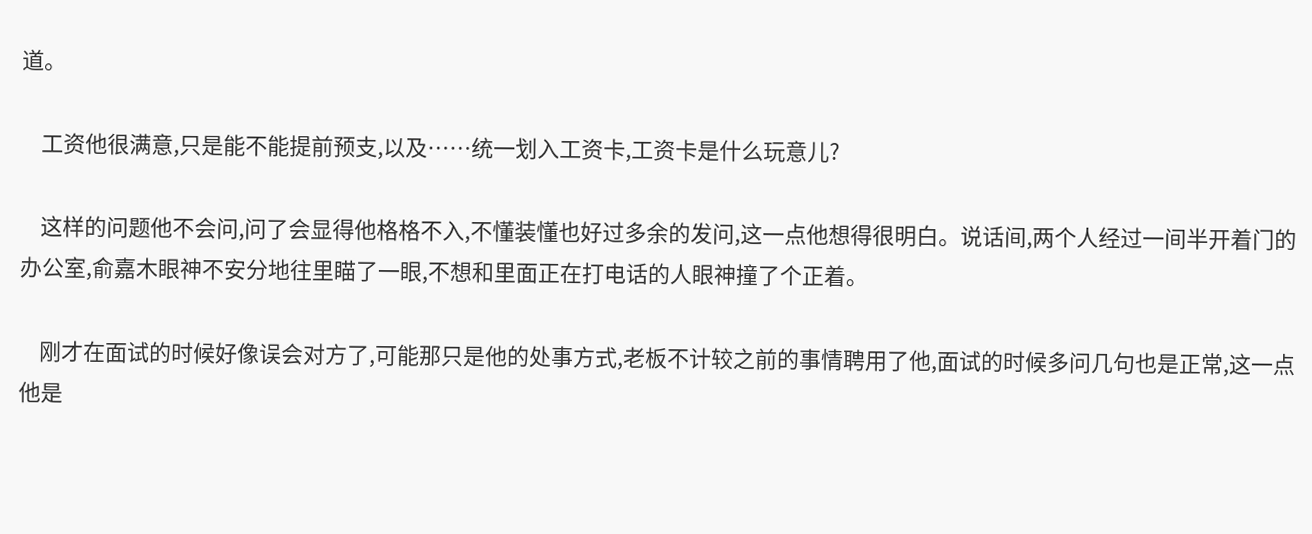道。

    工资他很满意,只是能不能提前预支,以及……统一划入工资卡,工资卡是什么玩意儿?

    这样的问题他不会问,问了会显得他格格不入,不懂装懂也好过多余的发问,这一点他想得很明白。说话间,两个人经过一间半开着门的办公室,俞嘉木眼神不安分地往里瞄了一眼,不想和里面正在打电话的人眼神撞了个正着。

    刚才在面试的时候好像误会对方了,可能那只是他的处事方式,老板不计较之前的事情聘用了他,面试的时候多问几句也是正常,这一点他是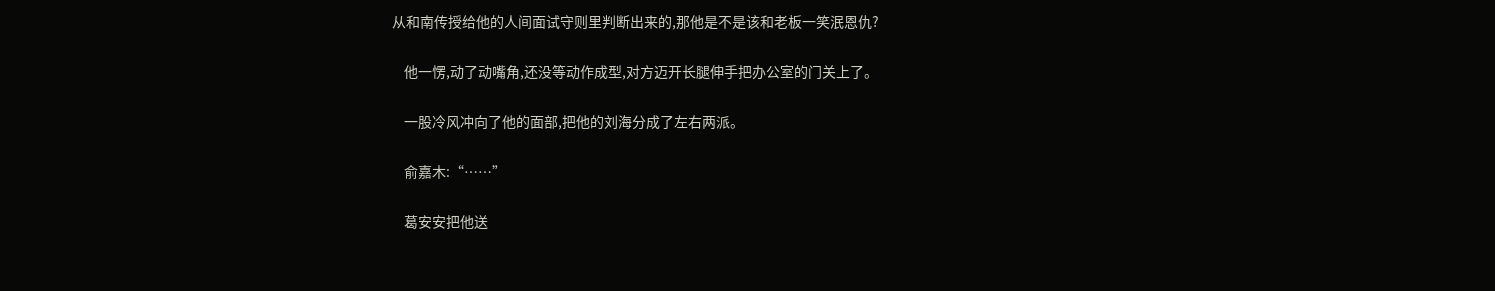从和南传授给他的人间面试守则里判断出来的,那他是不是该和老板一笑泯恩仇?

    他一愣,动了动嘴角,还没等动作成型,对方迈开长腿伸手把办公室的门关上了。

    一股冷风冲向了他的面部,把他的刘海分成了左右两派。

    俞嘉木:“……”

    葛安安把他送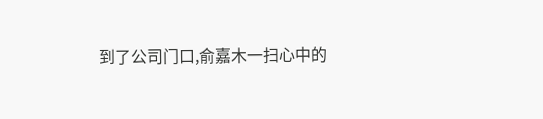到了公司门口,俞嘉木一扫心中的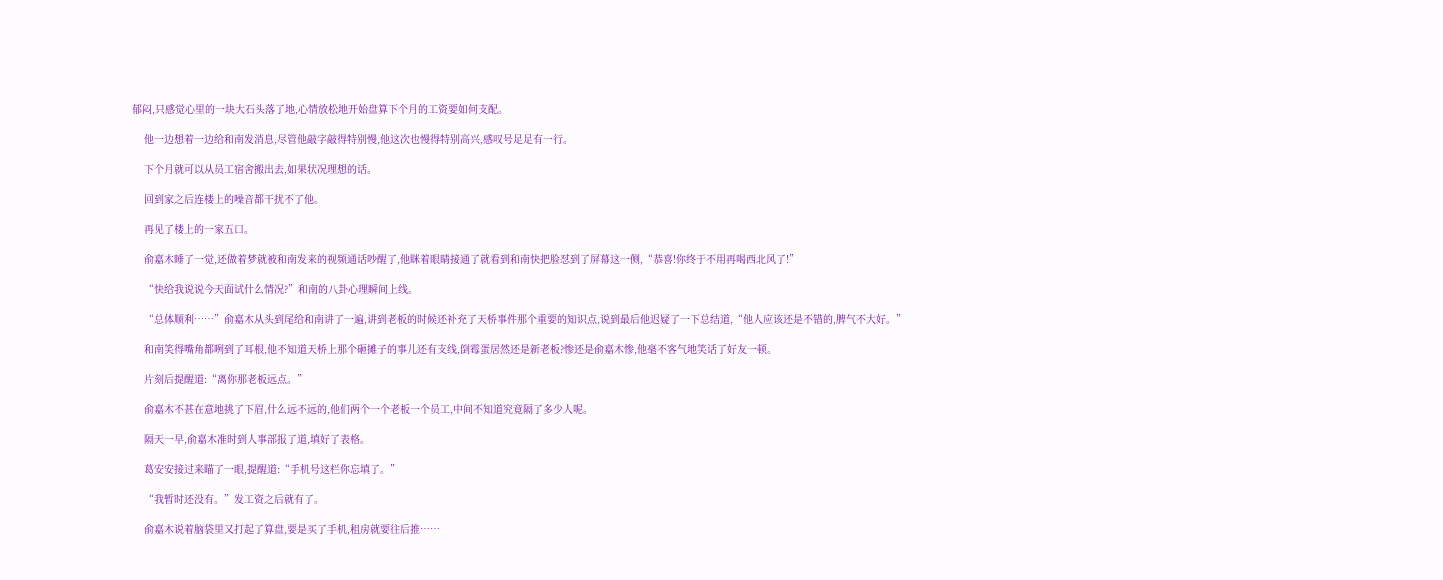郁闷,只感觉心里的一块大石头落了地,心情放松地开始盘算下个月的工资要如何支配。

    他一边想着一边给和南发消息,尽管他敲字敲得特别慢,他这次也慢得特别高兴,感叹号足足有一行。

    下个月就可以从员工宿舍搬出去,如果状况理想的话。

    回到家之后连楼上的噪音都干扰不了他。

    再见了楼上的一家五口。

    俞嘉木睡了一觉,还做着梦就被和南发来的视频通话吵醒了,他眯着眼睛接通了就看到和南快把脸怼到了屏幕这一侧,“恭喜!你终于不用再喝西北风了!”

    “快给我说说今天面试什么情况?”和南的八卦心理瞬间上线。

    “总体顺利……”俞嘉木从头到尾给和南讲了一遍,讲到老板的时候还补充了天桥事件那个重要的知识点,说到最后他迟疑了一下总结道,“他人应该还是不错的,脾气不大好。”

    和南笑得嘴角都咧到了耳根,他不知道天桥上那个砸摊子的事儿还有支线,倒霉蛋居然还是新老板?惨还是俞嘉木惨,他毫不客气地笑话了好友一顿。

    片刻后提醒道:“离你那老板远点。”

    俞嘉木不甚在意地挑了下眉,什么远不远的,他们两个一个老板一个员工,中间不知道究竟隔了多少人呢。

    隔天一早,俞嘉木准时到人事部报了道,填好了表格。

    葛安安接过来瞄了一眼,提醒道:“手机号这栏你忘填了。”

    “我暂时还没有。”发工资之后就有了。

    俞嘉木说着脑袋里又打起了算盘,要是买了手机,租房就要往后推……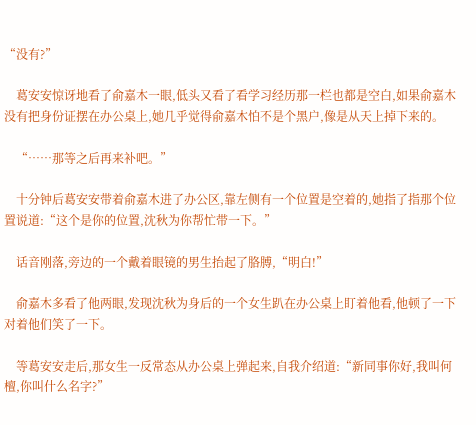“没有?”

    葛安安惊讶地看了俞嘉木一眼,低头又看了看学习经历那一栏也都是空白,如果俞嘉木没有把身份证摆在办公桌上,她几乎觉得俞嘉木怕不是个黑户,像是从天上掉下来的。

    “……那等之后再来补吧。”

    十分钟后葛安安带着俞嘉木进了办公区,靠左侧有一个位置是空着的,她指了指那个位置说道:“这个是你的位置,沈秋为你帮忙带一下。”

    话音刚落,旁边的一个戴着眼镜的男生抬起了胳膊,“明白!”

    俞嘉木多看了他两眼,发现沈秋为身后的一个女生趴在办公桌上盯着他看,他顿了一下对着他们笑了一下。

    等葛安安走后,那女生一反常态从办公桌上弹起来,自我介绍道:“新同事你好,我叫何檀,你叫什么名字?”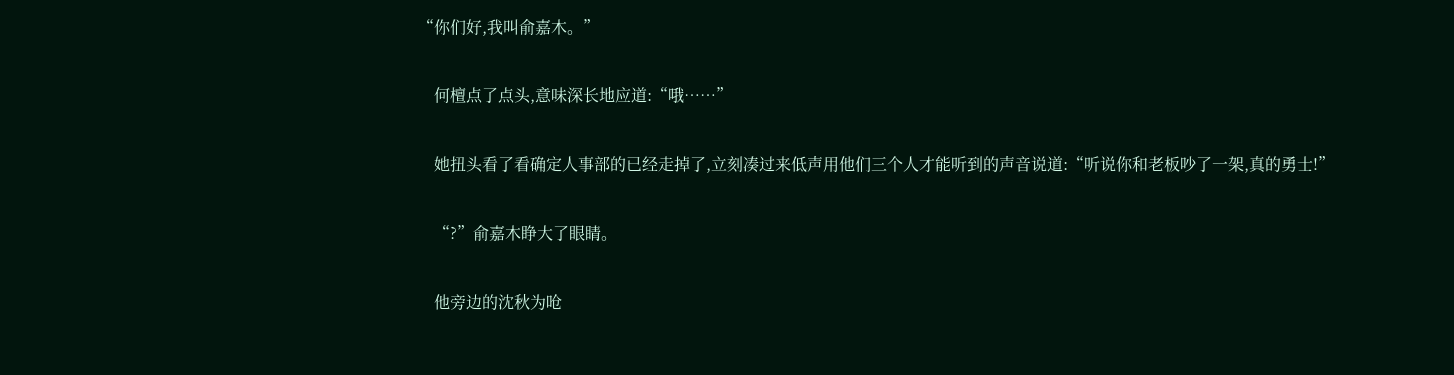“你们好,我叫俞嘉木。”

    何檀点了点头,意味深长地应道:“哦……”

    她扭头看了看确定人事部的已经走掉了,立刻凑过来低声用他们三个人才能听到的声音说道:“听说你和老板吵了一架,真的勇士!”

    “?”俞嘉木睁大了眼睛。

    他旁边的沈秋为呛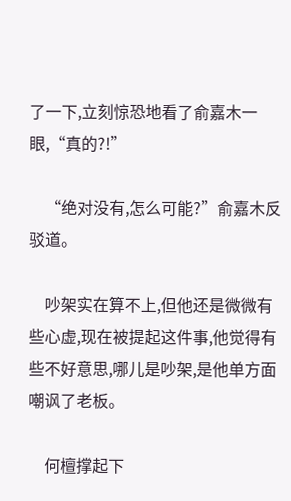了一下,立刻惊恐地看了俞嘉木一眼,“真的?!”

    “绝对没有,怎么可能?”俞嘉木反驳道。

    吵架实在算不上,但他还是微微有些心虚,现在被提起这件事,他觉得有些不好意思,哪儿是吵架,是他单方面嘲讽了老板。

    何檀撑起下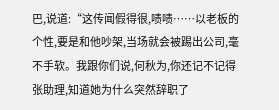巴,说道:“这传闻假得很,啧啧……以老板的个性,要是和他吵架,当场就会被踢出公司,毫不手软。我跟你们说,何秋为,你还记不记得张助理,知道她为什么突然辞职了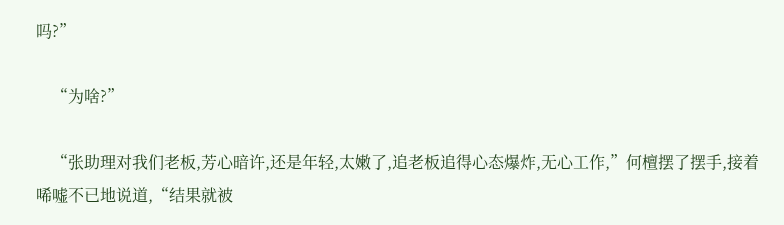吗?”

    “为啥?”

    “张助理对我们老板,芳心暗许,还是年轻,太嫩了,追老板追得心态爆炸,无心工作,”何檀摆了摆手,接着唏嘘不已地说道,“结果就被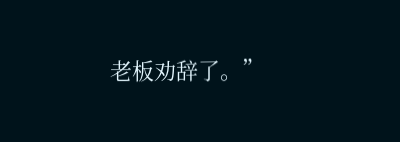老板劝辞了。”